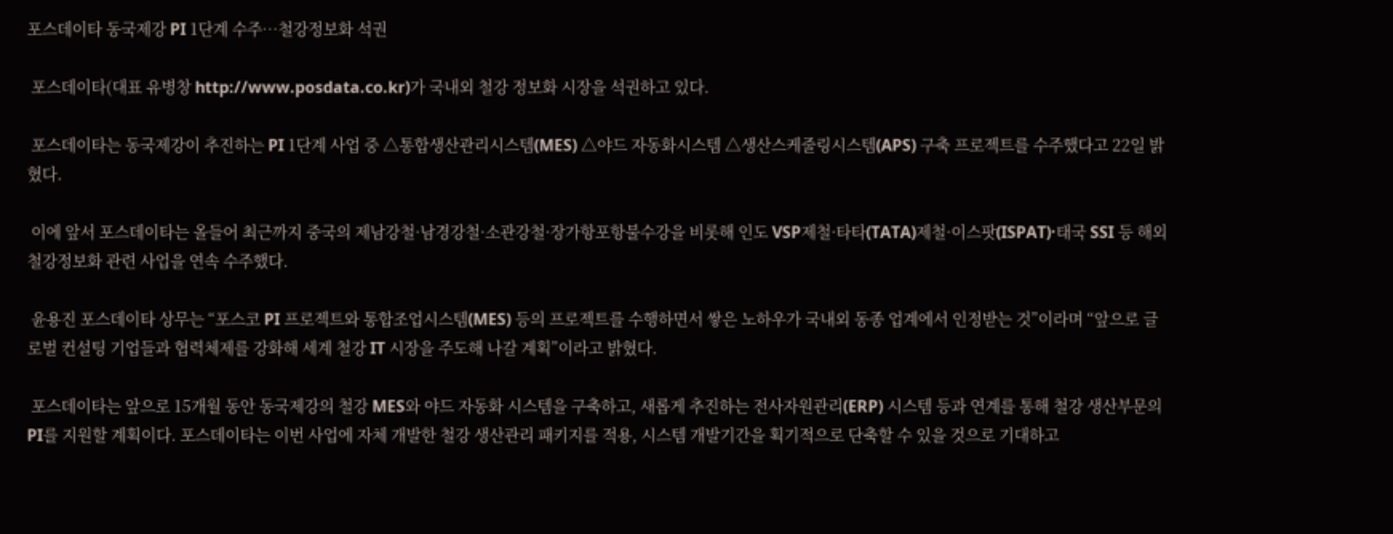포스데이타 동국제강 PI 1단계 수주…철강정보화 석권

 포스데이타(대표 유병창 http://www.posdata.co.kr)가 국내외 철강 정보화 시장을 석권하고 있다.

 포스데이타는 동국제강이 추진하는 PI 1단계 사업 중 △통합생산관리시스템(MES) △야드 자동화시스템 △생산스케줄링시스템(APS) 구축 프로젝트를 수주했다고 22일 밝혔다.

 이에 앞서 포스데이타는 올들어 최근까지 중국의 제남강철·남경강철·소관강철·장가항포항불수강을 비롯해 인도 VSP제철·타타(TATA)제철·이스팟(ISPAT)·태국 SSI 등 해외 철강정보화 관련 사업을 연속 수주했다.

 윤용진 포스데이타 상무는 “포스코 PI 프로젝트와 통합조업시스템(MES) 등의 프로젝트를 수행하면서 쌓은 노하우가 국내외 동종 업계에서 인정받는 것”이라며 “앞으로 글로벌 컨설팅 기업들과 협력체제를 강화해 세계 철강 IT 시장을 주도해 나갈 계획”이라고 밝혔다.

 포스데이타는 앞으로 15개월 동안 동국제강의 철강 MES와 야드 자동화 시스템을 구축하고, 새롭게 추진하는 전사자원관리(ERP) 시스템 등과 연계를 통해 철강 생산부문의 PI를 지원할 계획이다. 포스데이타는 이번 사업에 자체 개발한 철강 생산관리 패키지를 적용, 시스템 개발기간을 획기적으로 단축할 수 있을 것으로 기대하고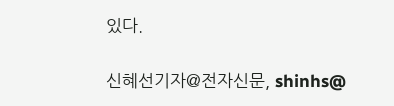있다.

신혜선기자@전자신문, shinhs@